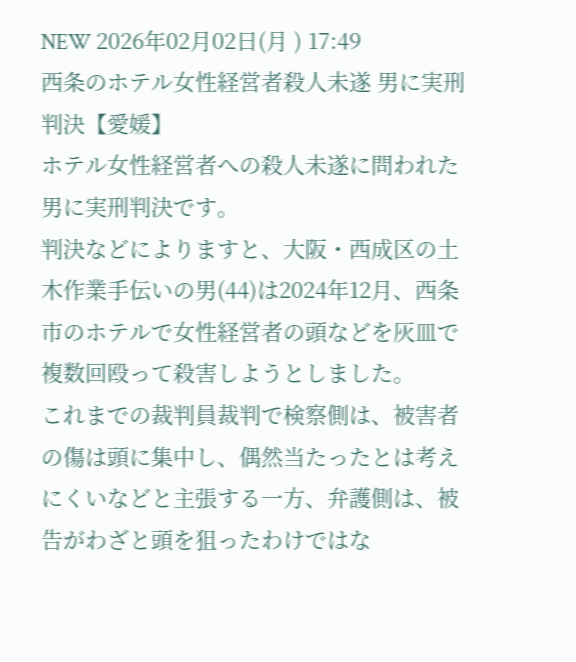NEW 2026年02月02日(月 ) 17:49
西条のホテル女性経営者殺人未遂 男に実刑判決【愛媛】
ホテル女性経営者への殺人未遂に問われた男に実刑判決です。
判決などによりますと、大阪・西成区の土木作業手伝いの男(44)は2024年12月、西条市のホテルで女性経営者の頭などを灰皿で複数回殴って殺害しようとしました。
これまでの裁判員裁判で検察側は、被害者の傷は頭に集中し、偶然当たったとは考えにくいなどと主張する一方、弁護側は、被告がわざと頭を狙ったわけではな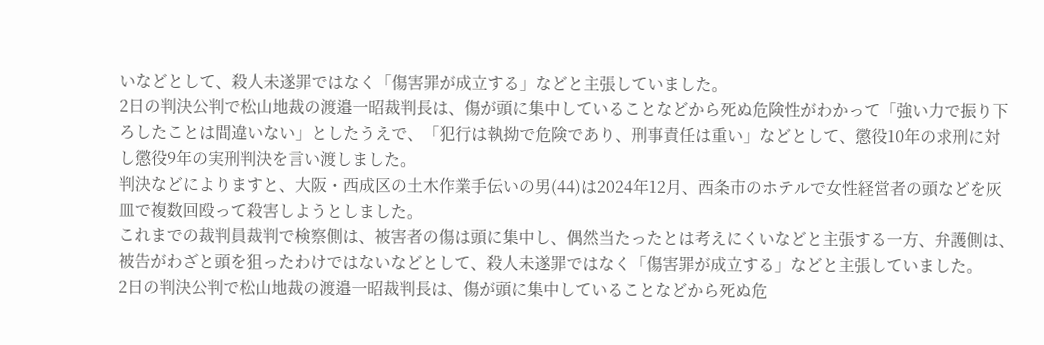いなどとして、殺人未遂罪ではなく「傷害罪が成立する」などと主張していました。
2日の判決公判で松山地裁の渡邉一昭裁判長は、傷が頭に集中していることなどから死ぬ危険性がわかって「強い力で振り下ろしたことは間違いない」としたうえで、「犯行は執拗で危険であり、刑事責任は重い」などとして、懲役10年の求刑に対し懲役9年の実刑判決を言い渡しました。
判決などによりますと、大阪・西成区の土木作業手伝いの男(44)は2024年12月、西条市のホテルで女性経営者の頭などを灰皿で複数回殴って殺害しようとしました。
これまでの裁判員裁判で検察側は、被害者の傷は頭に集中し、偶然当たったとは考えにくいなどと主張する一方、弁護側は、被告がわざと頭を狙ったわけではないなどとして、殺人未遂罪ではなく「傷害罪が成立する」などと主張していました。
2日の判決公判で松山地裁の渡邉一昭裁判長は、傷が頭に集中していることなどから死ぬ危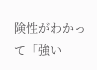険性がわかって「強い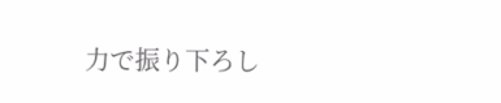力で振り下ろし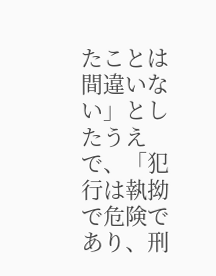たことは間違いない」としたうえで、「犯行は執拗で危険であり、刑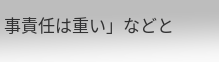事責任は重い」などと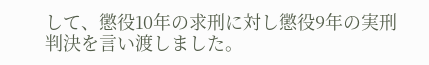して、懲役10年の求刑に対し懲役9年の実刑判決を言い渡しました。